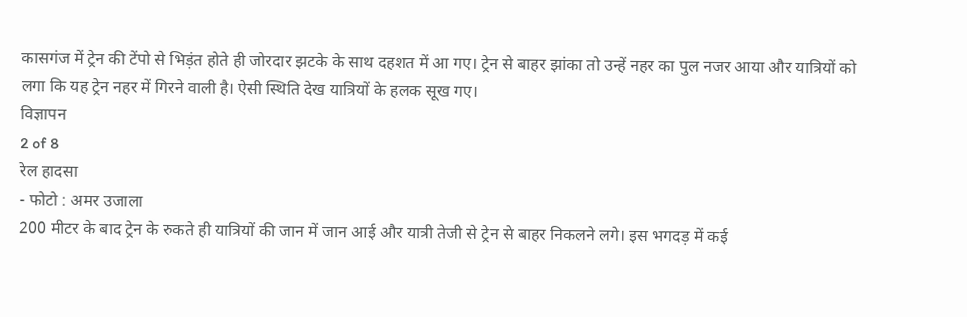कासगंज में ट्रेन की टेंपो से भिड़ंत होते ही जोरदार झटके के साथ दहशत में आ गए। ट्रेन से बाहर झांका तो उन्हें नहर का पुल नजर आया और यात्रियों को लगा कि यह ट्रेन नहर में गिरने वाली है। ऐसी स्थिति देख यात्रियों के हलक सूख गए।
विज्ञापन
2 of 8
रेल हादसा
- फोटो : अमर उजाला
200 मीटर के बाद ट्रेन के रुकते ही यात्रियों की जान में जान आई और यात्री तेजी से ट्रेन से बाहर निकलने लगे। इस भगदड़ में कई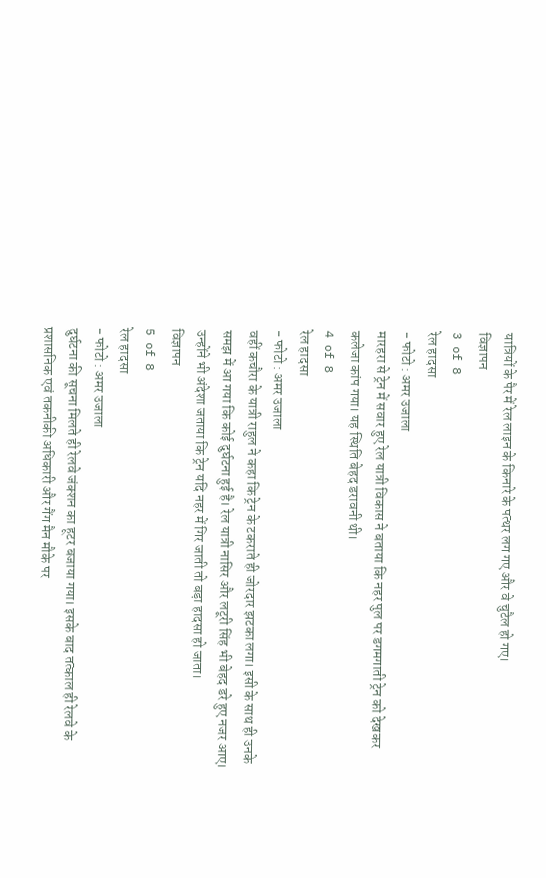यात्रियों के पैर में रेल लाइन के किनारे के पत्थर लग गए और वे चुटैल हो गए।
विज्ञापन
3 of 8
रेल हादसा
- फोटो : अमर उजाला
मारहरा से ट्रेन में सवार हुए रेल यात्री विकास ने बताया कि नहर पुल पर डगमगाती ट्रेन को देखकर कलेजा कांप गया। यह स्थिति बेहद डरावनी थी।
4 of 8
रेल हादसा
- फोटो : अमर उजाला
वहीं कचौरा के यात्री राहुल ने कहा कि ट्रेन के टकराते ही जोरदार झटका लगा। इसी के साथ ही उनके समझ में आ गया कि कोई दुर्घटना हुई है। रेल यात्री नासिर और लटूरी सिंह भी बेहद डरे हुए नजर आए। उन्होंने भी अंदेशा जताया कि ट्रेन यदि नहर में गिर जाती तो बड़ा हादसा हो जाता।
विज्ञापन
5 of 8
रेल हादसा
- फोटो : अमर उजाला
दुर्घटना की सूचना मिलते ही रेलवे जंक्शन का हूटर बजाया गया। इसके बाद तत्काल ही रेलवे के प्रशासनिक एवं तकनीकी अधिकारी और गैंग मैन मौके पर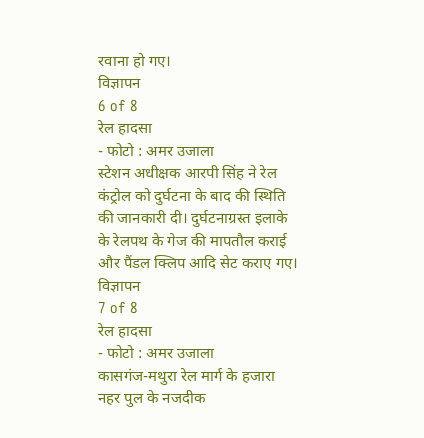रवाना हो गए।
विज्ञापन
6 of 8
रेल हादसा
- फोटो : अमर उजाला
स्टेशन अधीक्षक आरपी सिंह ने रेल कंट्रोल को दुर्घटना के बाद की स्थिति की जानकारी दी। दुर्घटनाग्रस्त इलाके के रेलपथ के गेज की मापतौल कराई और पैंडल क्लिप आदि सेट कराए गए।
विज्ञापन
7 of 8
रेल हादसा
- फोटो : अमर उजाला
कासगंज-मथुरा रेल मार्ग के हजारा नहर पुल के नजदीक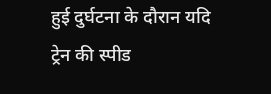हुई दुर्घटना के दौरान यदि ट्रेन की स्पीड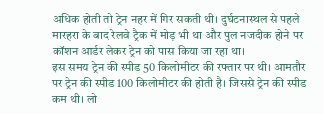अधिक होती तो ट्रेन नहर में गिर सकती थी। दुर्घटनास्थल से पहले मारहरा के बाद रेलवे ट्रैक में मोड़ भी था और पुल नजदीक होने पर कॉशन आर्डर लेकर ट्रेन को पास किया जा रहा था।
इस समय ट्रेन की स्पीड 50 किलोमीटर की रफ्तार पर थी। आमतौर पर ट्रेन की स्पीड 100 किलोमीटर की होती है। जिससे ट्रेन की स्पीड कम थी। लो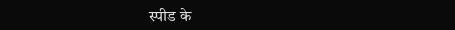स्पीड के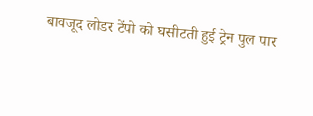बावजूद लोडर टेंपो को घसीटती हुई ट्रेन पुल पार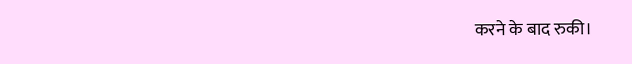करने के बाद रुकी।